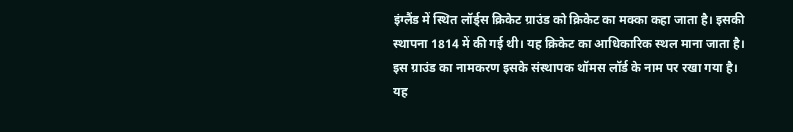इंग्लैंड में स्थित लॉर्ड्स क्रिकेट ग्राउंड को क्रिकेट का मक्का कहा जाता है। इसकी स्थापना 1814 में की गई थी। यह क्रिकेट का आधिकारिक स्थल माना जाता है। इस ग्राउंड का नामकरण इसके संस्थापक थॉमस लॉर्ड के नाम पर रखा गया है। यह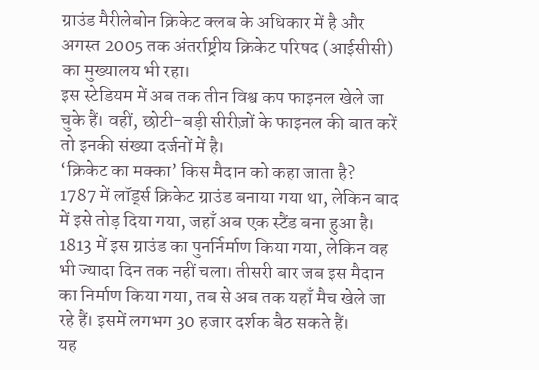ग्राउंड मैरीलेबोन क्रिकेट क्लब के अधिकार में है और अगस्त 2005 तक अंतर्राष्ट्रीय क्रिकेट परिषद (आईसीसी) का मुख्यालय भी रहा।
इस स्टेडियम में अब तक तीन विश्व कप फाइनल खेले जा चुके हैं। वहीं, छोटी-बड़ी सीरीज़ों के फाइनल की बात करें तो इनकी संख्या दर्जनों में है।
‘क्रिकेट का मक्का’ किस मैदान को कहा जाता है?
1787 में लॉर्ड्स क्रिकेट ग्राउंड बनाया गया था, लेकिन बाद में इसे तोड़ दिया गया, जहाँ अब एक स्टैंड बना हुआ है। 1813 में इस ग्राउंड का पुनर्निर्माण किया गया, लेकिन वह भी ज्यादा दिन तक नहीं चला। तीसरी बार जब इस मैदान का निर्माण किया गया, तब से अब तक यहाँ मैच खेले जा रहे हैं। इसमें लगभग 30 हजार दर्शक बैठ सकते हैं।
यह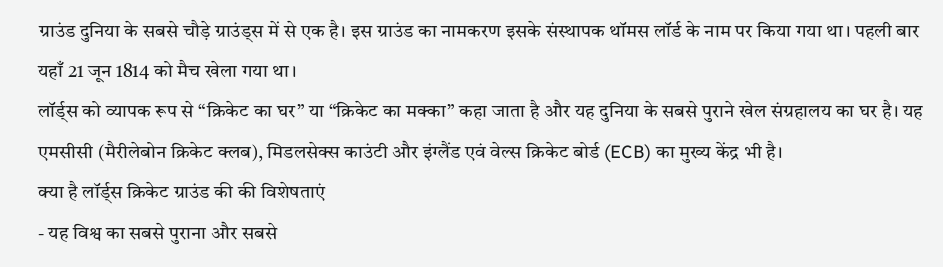ग्राउंड दुनिया के सबसे चौड़े ग्राउंड्स में से एक है। इस ग्राउंड का नामकरण इसके संस्थापक थॉमस लॉर्ड के नाम पर किया गया था। पहली बार यहाँ 21 जून 1814 को मैच खेला गया था।
लॉर्ड्स को व्यापक रूप से “क्रिकेट का घर” या “क्रिकेट का मक्का” कहा जाता है और यह दुनिया के सबसे पुराने खेल संग्रहालय का घर है। यह एमसीसी (मैरीलेबोन क्रिकेट क्लब), मिडलसेक्स काउंटी और इंग्लैंड एवं वेल्स क्रिकेट बोर्ड (ECB) का मुख्य केंद्र भी है।
क्या है लॉर्ड्स क्रिकेट ग्राउंड की की विशेषताएं
- यह विश्व का सबसे पुराना और सबसे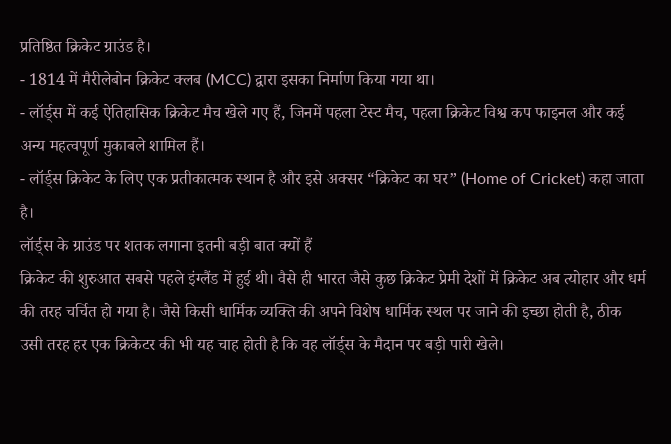प्रतिष्ठित क्रिकेट ग्राउंड है।
- 1814 में मैरीलेबोन क्रिकेट क्लब (MCC) द्वारा इसका निर्माण किया गया था।
- लॉर्ड्स में कई ऐतिहासिक क्रिकेट मैच खेले गए हैं, जिनमें पहला टेस्ट मैच, पहला क्रिकेट विश्व कप फाइनल और कई अन्य महत्वपूर्ण मुकाबले शामिल हैं।
- लॉर्ड्स क्रिकेट के लिए एक प्रतीकात्मक स्थान है और इसे अक्सर “क्रिकेट का घर” (Home of Cricket) कहा जाता है।
लॉर्ड्स के ग्राउंड पर शतक लगाना इतनी बड़ी बात क्यों हैं
क्रिकेट की शुरुआत सबसे पहले इंग्लैंड में हुई थी। वैसे ही भारत जैसे कुछ क्रिकेट प्रेमी देशों में क्रिकेट अब त्योहार और धर्म की तरह चर्चित हो गया है। जैसे किसी धार्मिक व्यक्ति की अपने विशेष धार्मिक स्थल पर जाने की इच्छा होती है, ठीक उसी तरह हर एक क्रिकेटर की भी यह चाह होती है कि वह लॉर्ड्स के मैदान पर बड़ी पारी खेले।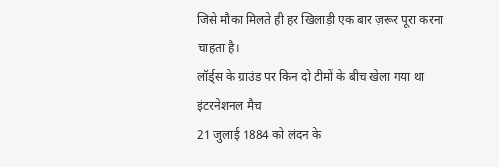जिसे मौका मिलते ही हर खिलाड़ी एक बार ज़रूर पूरा करना चाहता है।
लॉर्ड्स के ग्राउंड पर किन दो टीमों के बीच खेला गया था इंटरनेशनल मैच
21 जुलाई 1884 को लंदन के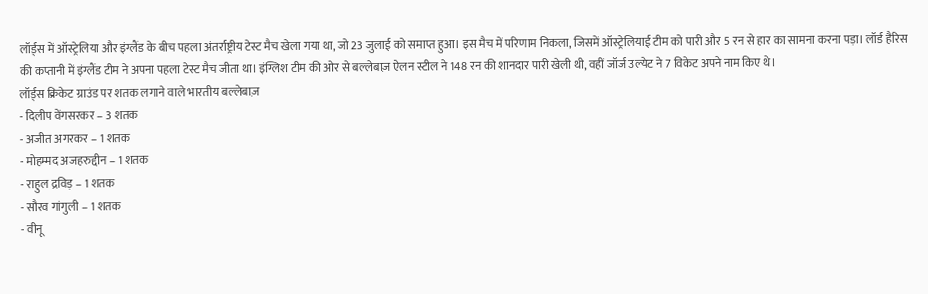लॉर्ड्स में ऑस्ट्रेलिया और इंग्लैंड के बीच पहला अंतर्राष्ट्रीय टेस्ट मैच खेला गया था, जो 23 जुलाई को समाप्त हुआ। इस मैच में परिणाम निकला, जिसमें ऑस्ट्रेलियाई टीम को पारी और 5 रन से हार का सामना करना पड़ा। लॉर्ड हैरिस की कप्तानी में इंग्लैंड टीम ने अपना पहला टेस्ट मैच जीता था। इंग्लिश टीम की ओर से बल्लेबाज़ ऐलन स्टील ने 148 रन की शानदार पारी खेली थी, वहीं जॉर्ज उल्येट ने 7 विकेट अपने नाम किए थे।
लॉर्ड्स क्रिकेट ग्राउंड पर शतक लगाने वाले भारतीय बल्लेबाज़
- दिलीप वेंगसरकर – 3 शतक
- अजीत अगरकर – 1 शतक
- मोहम्मद अजहरुद्दीन – 1 शतक
- राहुल द्रविड़ – 1 शतक
- सौरव गांगुली – 1 शतक
- वीनू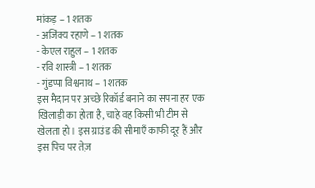मांकड़ – 1 शतक
- अजिंक्य रहाणे – 1 शतक
- केएल राहुल – 1 शतक
- रवि शास्त्री – 1 शतक
- गुंडप्पा विश्वनाथ – 1 शतक
इस मैदान पर अच्छे रिकॉर्ड बनाने का सपना हर एक खिलाड़ी का होता है, चाहे वह किसी भी टीम से खेलता हो। इस ग्राउंड की सीमाएँ काफी दूर हैं और इस पिच पर तेज़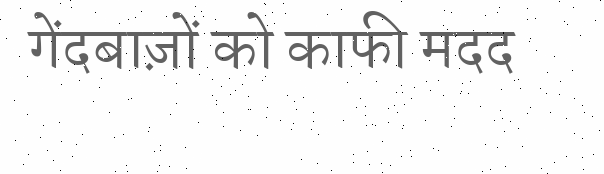गेंदबाज़ों को काफी मदद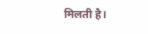मिलती है।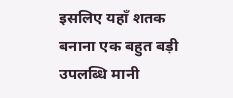इसलिए यहाँ शतक बनाना एक बहुत बड़ी उपलब्धि मानी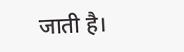जाती है।